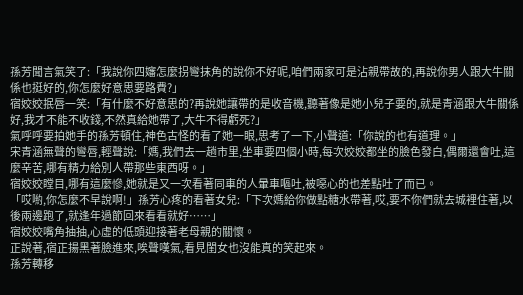孫芳聞言氣笑了:「我說你四嬸怎麼拐彎抹角的說你不好呢,咱們兩家可是沾親帶故的,再說你男人跟大牛關係也挺好的,你怎麼好意思要路費?」
宿姣姣抿唇一笑:「有什麼不好意思的?再說她讓帶的是收音機,聽著像是她小兒子要的,就是青涵跟大牛關係好,我才不能不收錢,不然真給她帶了,大牛不得虧死?」
氣呼呼要拍她手的孫芳頓住,神色古怪的看了她一眼,思考了一下,小聲道:「你說的也有道理。」
宋青涵無聲的彎唇,輕聲說:「媽,我們去一趟市里,坐車要四個小時,每次姣姣都坐的臉色發白,偶爾還會吐,這麼辛苦,哪有精力給別人帶那些東西呀。」
宿姣姣瞠目,哪有這麼慘,她就是又一次看著同車的人暈車嘔吐,被噁心的也差點吐了而已。
「哎喲,你怎麼不早說啊!」孫芳心疼的看著女兒:「下次媽給你做點糖水帶著,哎,要不你們就去城裡住著,以後兩邊跑了,就逢年過節回來看看就好……」
宿姣姣嘴角抽抽,心虛的低頭迎接著老母親的關懷。
正說著,宿正揚黑著臉進來,唉聲嘆氣,看見閨女也沒能真的笑起來。
孫芳轉移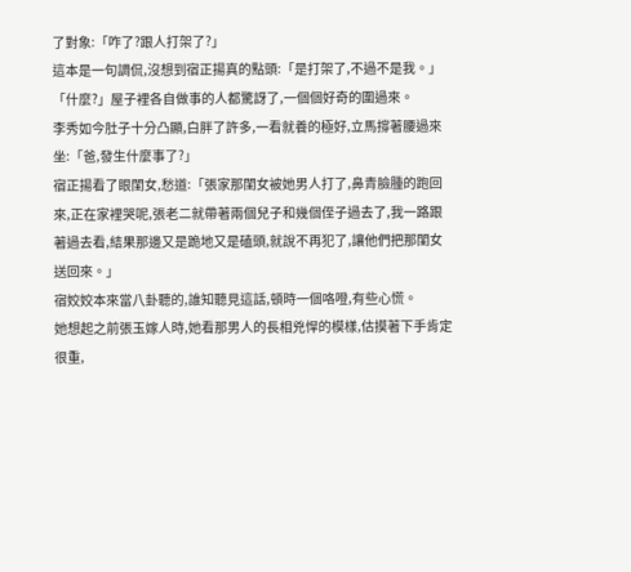了對象:「咋了?跟人打架了?」
這本是一句調侃,沒想到宿正揚真的點頭:「是打架了,不過不是我。」
「什麼?」屋子裡各自做事的人都驚訝了,一個個好奇的圍過來。
李秀如今肚子十分凸顯,白胖了許多,一看就養的極好,立馬撐著腰過來坐:「爸,發生什麼事了?」
宿正揚看了眼閨女,愁道:「張家那閨女被她男人打了,鼻青臉腫的跑回來,正在家裡哭呢,張老二就帶著兩個兒子和幾個侄子過去了,我一路跟著過去看,結果那邊又是跪地又是磕頭,就說不再犯了,讓他們把那閨女送回來。」
宿姣姣本來當八卦聽的,誰知聽見這話,頓時一個咯噔,有些心慌。
她想起之前張玉嫁人時,她看那男人的長相兇悍的模樣,估摸著下手肯定很重,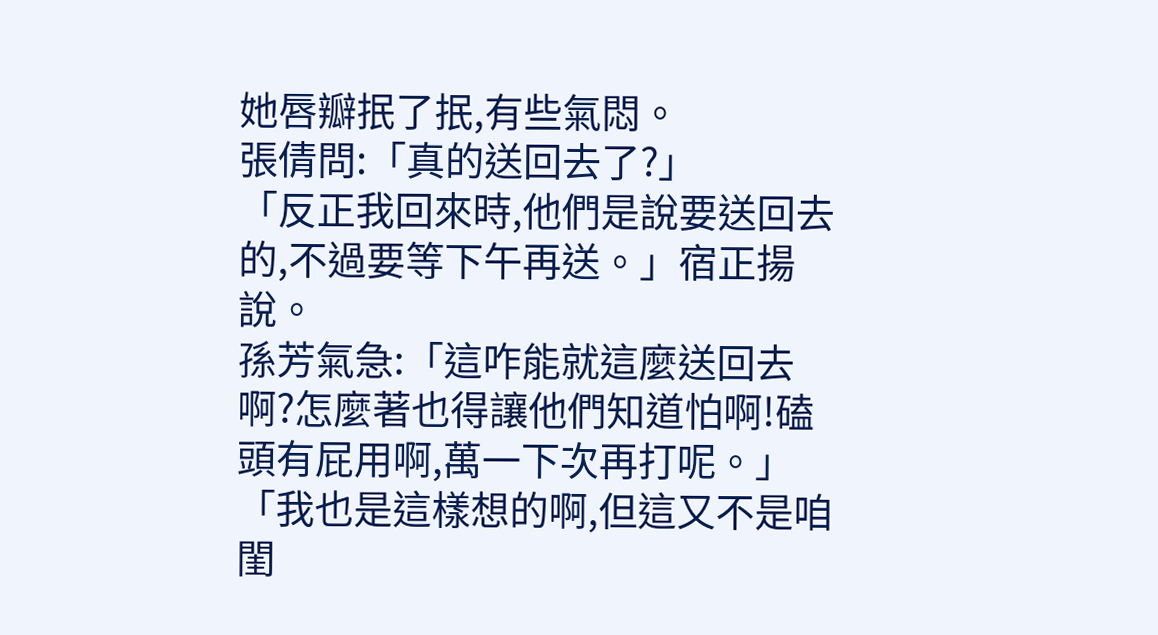她唇瓣抿了抿,有些氣悶。
張倩問:「真的送回去了?」
「反正我回來時,他們是說要送回去的,不過要等下午再送。」宿正揚說。
孫芳氣急:「這咋能就這麼送回去啊?怎麼著也得讓他們知道怕啊!磕頭有屁用啊,萬一下次再打呢。」
「我也是這樣想的啊,但這又不是咱閨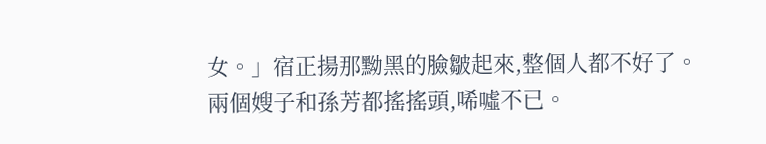女。」宿正揚那黝黑的臉皺起來,整個人都不好了。
兩個嫂子和孫芳都搖搖頭,唏噓不已。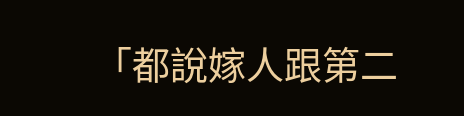「都說嫁人跟第二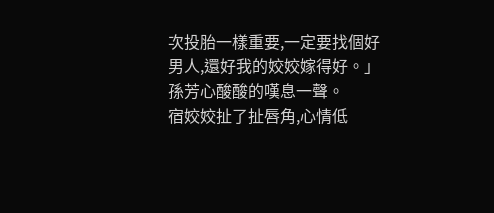次投胎一樣重要,一定要找個好男人,還好我的姣姣嫁得好。」孫芳心酸酸的嘆息一聲。
宿姣姣扯了扯唇角,心情低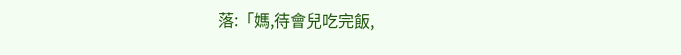落:「媽,待會兒吃完飯,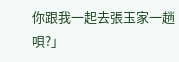你跟我一起去張玉家一趟唄?」